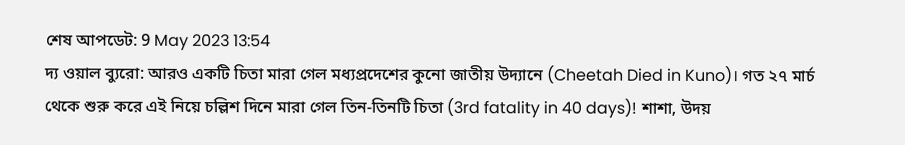শেষ আপডেট: 9 May 2023 13:54
দ্য ওয়াল ব্যুরো: আরও একটি চিতা মারা গেল মধ্যপ্রদেশের কুনো জাতীয় উদ্যানে (Cheetah Died in Kuno)। গত ২৭ মার্চ থেকে শুরু করে এই নিয়ে চল্লিশ দিনে মারা গেল তিন-তিনটি চিতা (3rd fatality in 40 days)! শাশা, উদয়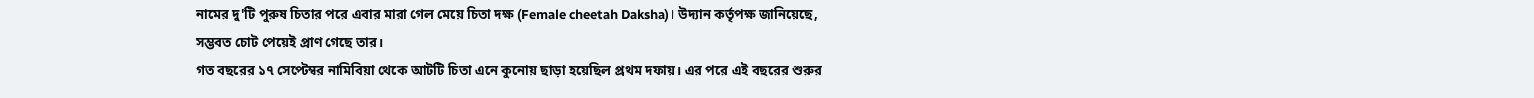নামের দু'টি পুরুষ চিতার পরে এবার মারা গেল মেয়ে চিতা দক্ষ (Female cheetah Daksha)। উদ্যান কর্তৃপক্ষ জানিয়েছে, সম্ভবত চোট পেয়েই প্রাণ গেছে তার।
গত বছরের ১৭ সেপ্টেম্বর নামিবিয়া থেকে আটটি চিতা এনে কুনোয় ছাড়া হয়েছিল প্রথম দফায়। এর পরে এই বছরের শুরুর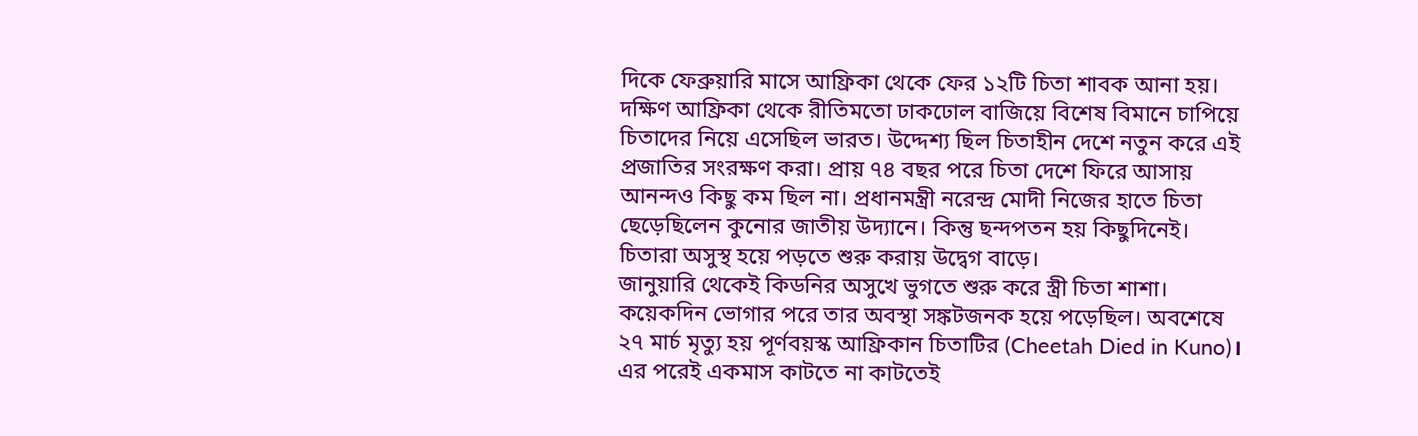দিকে ফেব্রুয়ারি মাসে আফ্রিকা থেকে ফের ১২টি চিতা শাবক আনা হয়। দক্ষিণ আফ্রিকা থেকে রীতিমতো ঢাকঢোল বাজিয়ে বিশেষ বিমানে চাপিয়ে চিতাদের নিয়ে এসেছিল ভারত। উদ্দেশ্য ছিল চিতাহীন দেশে নতুন করে এই প্রজাতির সংরক্ষণ করা। প্রায় ৭৪ বছর পরে চিতা দেশে ফিরে আসায় আনন্দও কিছু কম ছিল না। প্রধানমন্ত্রী নরেন্দ্র মোদী নিজের হাতে চিতা ছেড়েছিলেন কুনোর জাতীয় উদ্যানে। কিন্তু ছন্দপতন হয় কিছুদিনেই। চিতারা অসুস্থ হয়ে পড়তে শুরু করায় উদ্বেগ বাড়ে।
জানুয়ারি থেকেই কিডনির অসুখে ভুগতে শুরু করে স্ত্রী চিতা শাশা। কয়েকদিন ভোগার পরে তার অবস্থা সঙ্কটজনক হয়ে পড়েছিল। অবশেষে ২৭ মার্চ মৃত্যু হয় পূর্ণবয়স্ক আফ্রিকান চিতাটির (Cheetah Died in Kuno)।
এর পরেই একমাস কাটতে না কাটতেই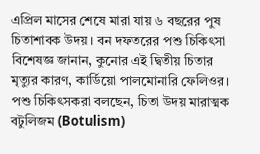এপ্রিল মাসের শেষে মারা যায় ৬ বছরের পুষ চিতাশাবক উদয়। বন দফতরের পশু চিকিৎসা বিশেষজ্ঞ জানান, কুনোর এই দ্বিতীয় চিতার মৃত্যুর কারণ, কার্ডিয়ো পালমোনারি ফেলিওর।
পশু চিকিৎসকরা বলছেন, চিতা উদয় মারাত্মক বটুলিজম (Botulism)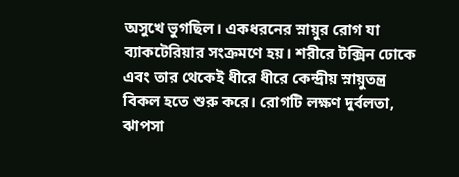অসুখে ভুগছিল। একধরনের স্নায়ুর রোগ যা ব্যাকটেরিয়ার সংক্রমণে হয়। শরীরে টক্সিন ঢোকে এবং তার থেকেই ধীরে ধীরে কেন্দ্রীয় স্নায়ুতন্ত্র বিকল হতে শুরু করে। রোগটি লক্ষণ দুর্বলতা, ঝাপসা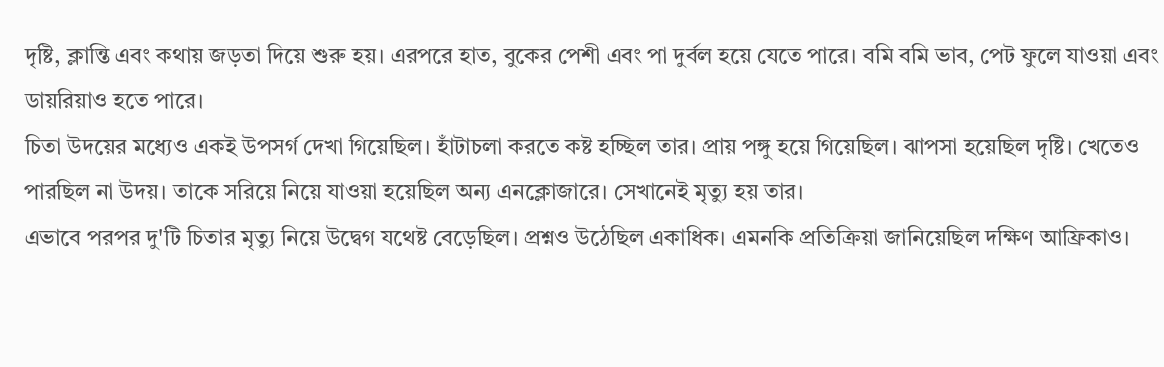দৃষ্টি, ক্লান্তি এবং কথায় জড়তা দিয়ে শুরু হয়। এরপরে হাত, বুকের পেশী এবং পা দুর্বল হয়ে যেতে পারে। বমি বমি ভাব, পেট ফুলে যাওয়া এবং ডায়রিয়াও হতে পারে।
চিতা উদয়ের মধ্যেও একই উপসর্গ দেখা গিয়েছিল। হাঁটাচলা করতে কষ্ট হচ্ছিল তার। প্রায় পঙ্গু হয়ে গিয়েছিল। ঝাপসা হয়েছিল দৃষ্টি। খেতেও পারছিল না উদয়। তাকে সরিয়ে নিয়ে যাওয়া হয়েছিল অন্য এনক্লোজারে। সেখানেই মৃত্যু হয় তার।
এভাবে পরপর দু'টি চিতার মৃত্যু নিয়ে উদ্বেগ যথেষ্ট বেড়েছিল। প্রশ্নও উঠেছিল একাধিক। এমনকি প্রতিক্রিয়া জানিয়েছিল দক্ষিণ আফ্রিকাও।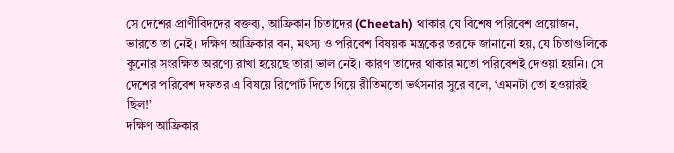সে দেশের প্রাণীবিদদের বক্তব্য, আফ্রিকান চিতাদের (Cheetah) থাকার যে বিশেষ পরিবেশ প্রয়োজন, ভারতে তা নেই। দক্ষিণ আফ্রিকার বন, মৎস্য ও পরিবেশ বিষয়ক মন্ত্রকের তরফে জানানো হয়, যে চিতাগুলিকে কুনোর সংরক্ষিত অরণ্যে রাখা হয়েছে তারা ভাল নেই। কারণ তাদের থাকার মতো পরিবেশই দেওয়া হয়নি। সে দেশের পরিবেশ দফতর এ বিষয়ে রিপোর্ট দিতে গিয়ে রীতিমতো ভর্ৎসনার সুরে বলে, ‘এমনটা তো হওয়ারই ছিল!’
দক্ষিণ আফ্রিকার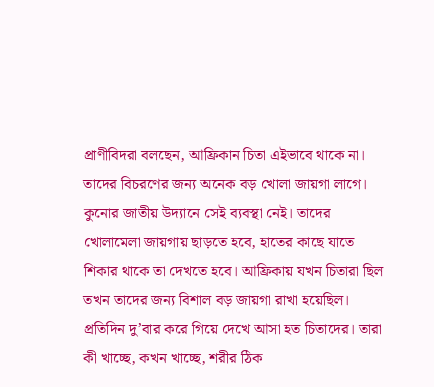প্রাণীবিদরা বলছেন, আফ্রিকান চিতা এইভাবে থাকে না। তাদের বিচরণের জন্য অনেক বড় খোলা জায়গা লাগে। কুনোর জাতীয় উদ্যানে সেই ব্যবস্থা নেই। তাদের খোলামেলা জায়গায় ছাড়তে হবে, হাতের কাছে যাতে শিকার থাকে তা দেখতে হবে। আফ্রিকায় যখন চিতারা ছিল তখন তাদের জন্য বিশাল বড় জায়গা রাখা হয়েছিল। প্রতিদিন দু’বার করে গিয়ে দেখে আসা হত চিতাদের। তারা কী খাচ্ছে, কখন খাচ্ছে, শরীর ঠিক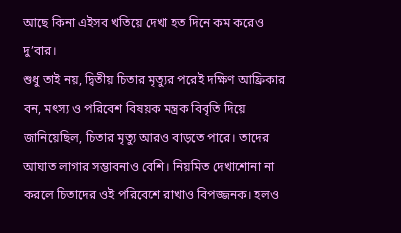আছে কিনা এইসব খতিয়ে দেখা হত দিনে কম করেও দু’বার।
শুধু তাই নয়, দ্বিতীয় চিতার মৃত্যুর পরেই দক্ষিণ আফ্রিকার বন, মৎস্য ও পরিবেশ বিষয়ক মন্ত্রক বিবৃতি দিয়ে জানিয়েছিল, চিতার মৃত্যু আরও বাড়তে পারে। তাদের আঘাত লাগার সম্ভাবনাও বেশি। নিয়মিত দেখাশোনা না করলে চিতাদের ওই পরিবেশে রাখাও বিপজ্জনক। হলও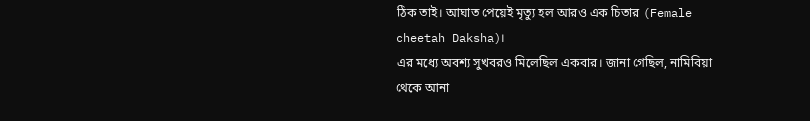ঠিক তাই। আঘাত পেয়েই মৃত্যু হল আরও এক চিতার (Female cheetah Daksha)।
এর মধ্যে অবশ্য সুখবরও মিলেছিল একবার। জানা গেছিল, নামিবিয়া থেকে আনা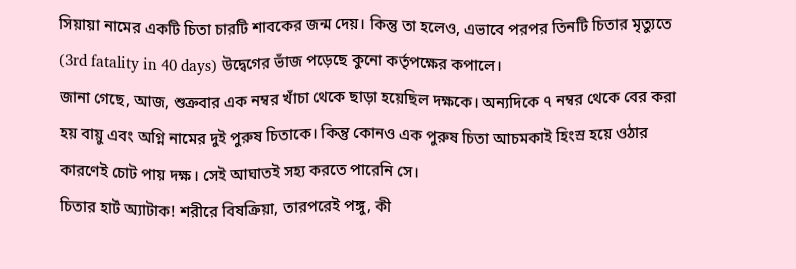সিয়ায়া নামের একটি চিতা চারটি শাবকের জন্ম দেয়। কিন্তু তা হলেও, এভাবে পরপর তিনটি চিতার মৃত্যুতে (3rd fatality in 40 days) উদ্বেগের ভাঁজ পড়েছে কুনো কর্তৃপক্ষের কপালে।
জানা গেছে, আজ, শুক্রবার এক নম্বর খাঁচা থেকে ছাড়া হয়েছিল দক্ষকে। অন্যদিকে ৭ নম্বর থেকে বের করা হয় বায়ু এবং অগ্নি নামের দুই পুরুষ চিতাকে। কিন্তু কোনও এক পুরুষ চিতা আচমকাই হিংস্র হয়ে ওঠার কারণেই চোট পায় দক্ষ। সেই আঘাতই সহ্য করতে পারেনি সে।
চিতার হার্ট অ্যাটাক! শরীরে বিষক্রিয়া, তারপরেই পঙ্গু, কী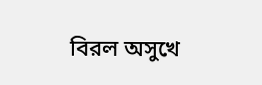বিরল অসুখে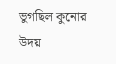ভুগছিল কুনোর উদয়